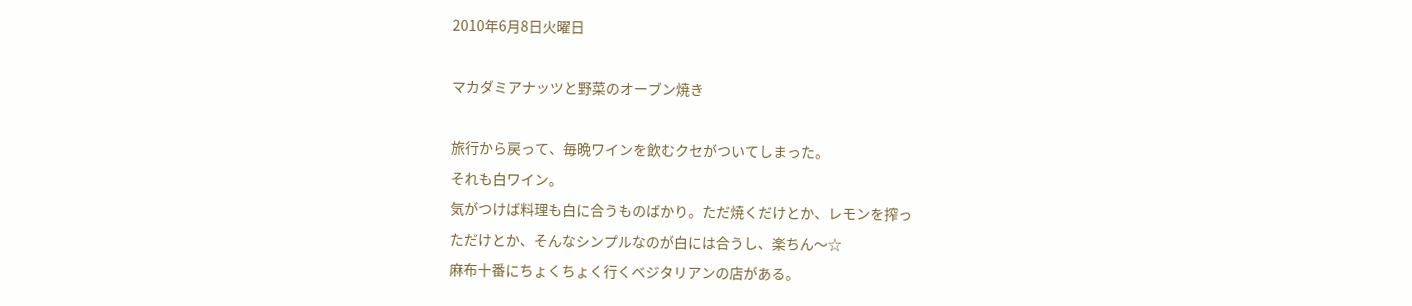2010年6月8日火曜日

マカダミアナッツと野菜のオーブン焼き

旅行から戻って、毎晩ワインを飲むクセがついてしまった。
それも白ワイン。
気がつけば料理も白に合うものばかり。ただ焼くだけとか、レモンを搾っ
ただけとか、そんなシンプルなのが白には合うし、楽ちん〜☆
麻布十番にちょくちょく行くベジタリアンの店がある。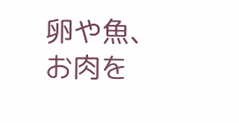卵や魚、お肉を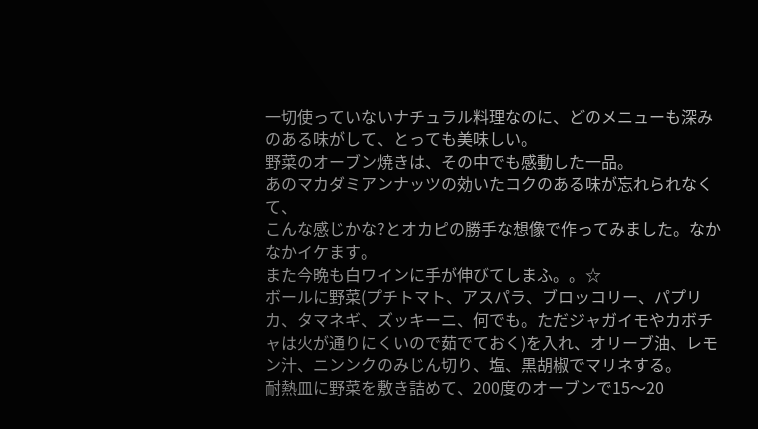一切使っていないナチュラル料理なのに、どのメニューも深みのある味がして、とっても美味しい。
野菜のオーブン焼きは、その中でも感動した一品。
あのマカダミアンナッツの効いたコクのある味が忘れられなくて、
こんな感じかな?とオカピの勝手な想像で作ってみました。なかなかイケます。
また今晩も白ワインに手が伸びてしまふ。。☆
ボールに野菜(プチトマト、アスパラ、ブロッコリー、パプリカ、タマネギ、ズッキーニ、何でも。ただジャガイモやカボチャは火が通りにくいので茹でておく)を入れ、オリーブ油、レモン汁、ニンンクのみじん切り、塩、黒胡椒でマリネする。
耐熱皿に野菜を敷き詰めて、200度のオーブンで15〜20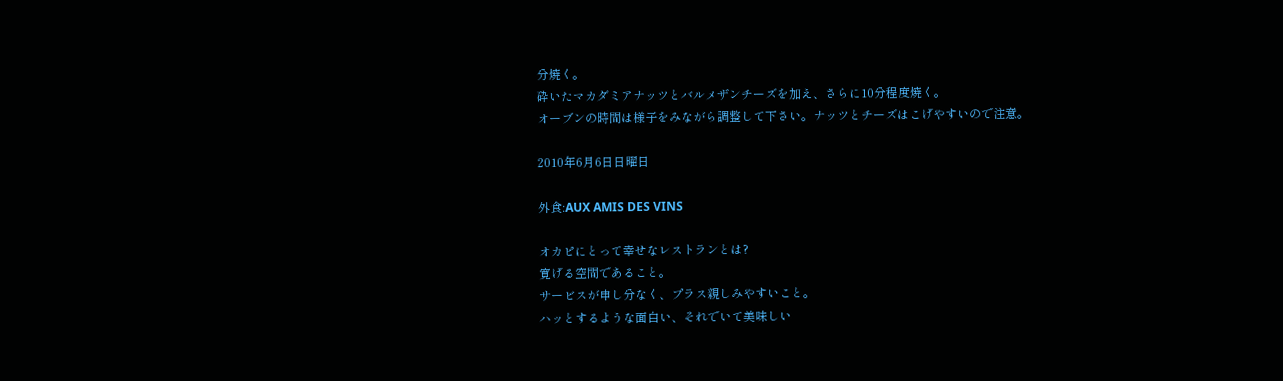分焼く。
砕いたマカダミアナッツとバルメザンチーズを加え、さらに10分程度焼く。
オーブンの時間は様子をみながら調整して下さい。ナッツとチーズはこげやすいので注意。

2010年6月6日日曜日

外食:AUX AMIS DES VINS

オカピにとって幸せなレストランとは?
寛げる空間であること。
サービスが申し分なく、プラス親しみやすいこと。
ハッとするような面白い、それでいて美味しい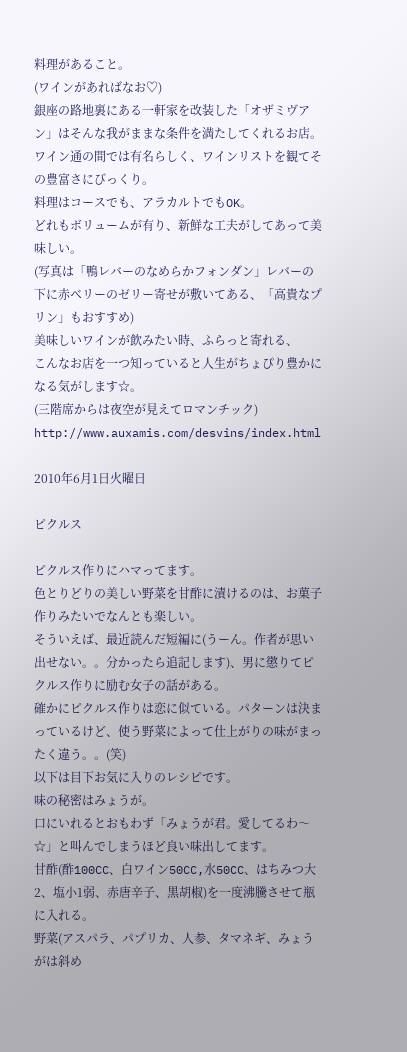料理があること。
(ワインがあればなお♡)
銀座の路地裏にある一軒家を改装した「オザミヴアン」はそんな我がままな条件を満たしてくれるお店。
ワイン通の間では有名らしく、ワインリストを観てその豊富さにびっくり。
料理はコースでも、アラカルトでもOK。
どれもボリュームが有り、新鮮な工夫がしてあって美味しい。
(写真は「鴨レバーのなめらかフォンダン」レバーの下に赤ベリーのゼリー寄せが敷いてある、「高貴なプリン」もおすすめ)
美味しいワインが飲みたい時、ふらっと寄れる、
こんなお店を一つ知っていると人生がちょぴり豊かになる気がします☆。
(三階席からは夜空が見えてロマンチック)
http://www.auxamis.com/desvins/index.html

2010年6月1日火曜日

ピクルス

ピクルス作りにハマってます。
色とりどりの美しい野菜を甘酢に漬けるのは、お菓子作りみたいでなんとも楽しい。
そういえば、最近読んだ短編に(うーん。作者が思い出せない。。分かったら追記します)、男に懲りてピクルス作りに励む女子の話がある。
確かにピクルス作りは恋に似ている。パターンは決まっているけど、使う野菜によって仕上がりの味がまったく違う。。(笑)
以下は目下お気に入りのレシピです。
味の秘密はみょうが。
口にいれるとおもわず「みょうが君。愛してるわ〜☆」と叫んでしまうほど良い味出してます。
甘酢(酢100CC、白ワイン50CC,水50CC、はちみつ大2、塩小1弱、赤唐辛子、黒胡椒)を一度沸騰させて瓶に入れる。
野菜(アスパラ、パプリカ、人参、タマネギ、みょうがは斜め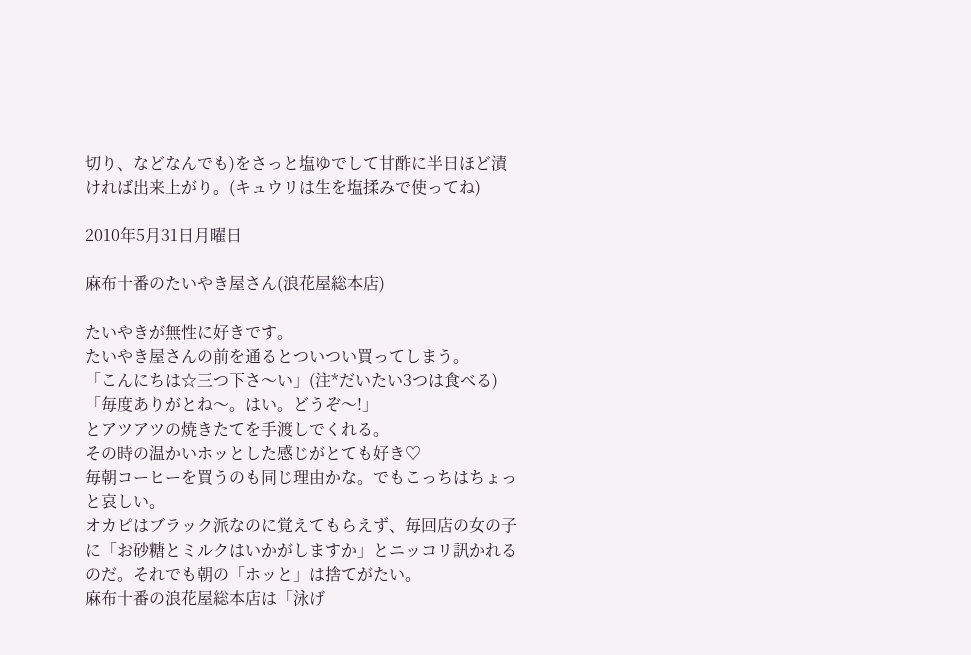切り、などなんでも)をさっと塩ゆでして甘酢に半日ほど漬ければ出来上がり。(キュウリは生を塩揉みで使ってね)

2010年5月31日月曜日

麻布十番のたいやき屋さん(浪花屋総本店)

たいやきが無性に好きです。
たいやき屋さんの前を通るとついつい買ってしまう。
「こんにちは☆三つ下さ〜い」(注*だいたい3つは食べる)
「毎度ありがとね〜。はい。どうぞ〜!」
とアツアツの焼きたてを手渡しでくれる。
その時の温かいホッとした感じがとても好き♡
毎朝コーヒーを買うのも同じ理由かな。でもこっちはちょっと哀しい。
オカピはブラック派なのに覚えてもらえず、毎回店の女の子に「お砂糖とミルクはいかがしますか」とニッコリ訊かれるのだ。それでも朝の「ホッと」は捨てがたい。
麻布十番の浪花屋総本店は「泳げ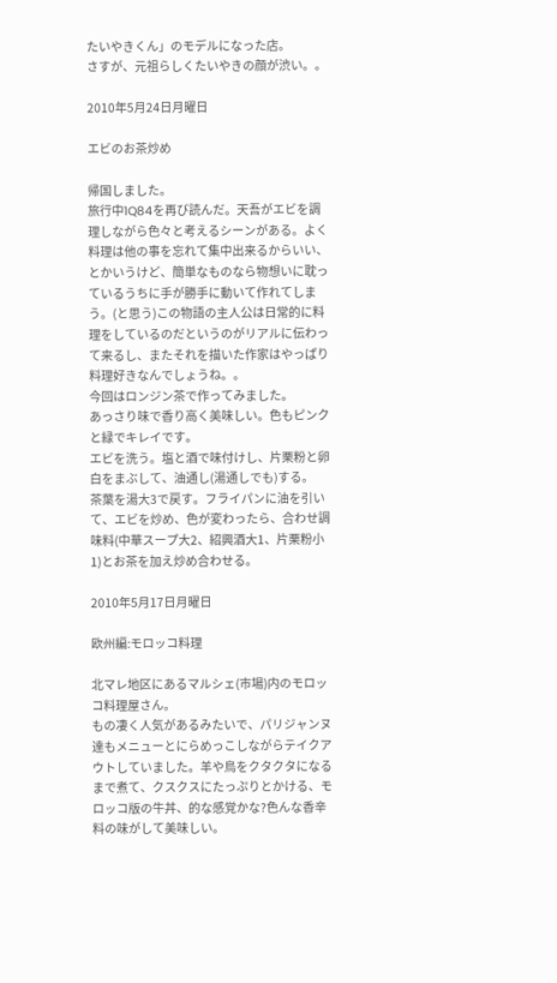たいやきくん」のモデルになった店。
さすが、元祖らしくたいやきの顔が渋い。。

2010年5月24日月曜日

エビのお茶炒め

帰国しました。
旅行中1Q84を再び読んだ。天吾がエビを調理しながら色々と考えるシーンがある。よく料理は他の事を忘れて集中出来るからいい、とかいうけど、簡単なものなら物想いに耽っているうちに手が勝手に動いて作れてしまう。(と思う)この物語の主人公は日常的に料理をしているのだというのがリアルに伝わって来るし、またそれを描いた作家はやっぱり料理好きなんでしょうね。。
今回はロンジン茶で作ってみました。
あっさり味で香り高く美味しい。色もピンクと緑でキレイです。
エビを洗う。塩と酒で味付けし、片栗粉と卵白をまぶして、油通し(湯通しでも)する。
茶葉を湯大3で戻す。フライパンに油を引いて、エビを炒め、色が変わったら、合わせ調味料(中華スープ大2、紹興酒大1、片栗粉小1)とお茶を加え炒め合わせる。

2010年5月17日月曜日

欧州編:モロッコ料理

北マレ地区にあるマルシェ(市場)内のモロッコ料理屋さん。
もの凄く人気があるみたいで、パリジャンヌ達もメニューとにらめっこしながらテイクアウトしていました。羊や鳥をクタクタになるまで煮て、クスクスにたっぷりとかける、モロッコ版の牛丼、的な感覚かな?色んな香辛料の味がして美味しい。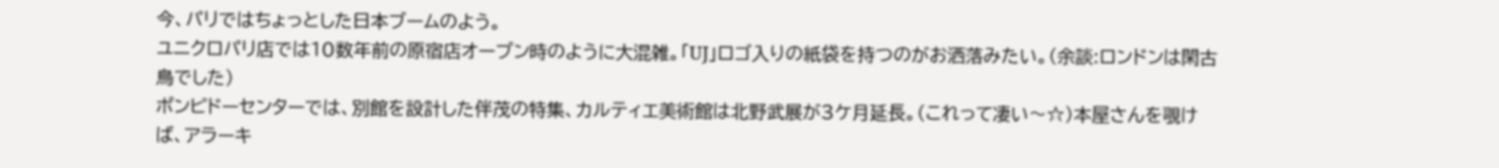今、パリではちょっとした日本ブームのよう。
ユニクロパリ店では10数年前の原宿店オープン時のように大混雑。「UJ」ロゴ入りの紙袋を持つのがお洒落みたい。(余談:ロンドンは閑古鳥でした)
ポンピドーセンターでは、別館を設計した伴茂の特集、カルティエ美術館は北野武展が3ケ月延長。(これって凄い〜☆)本屋さんを覗けば、アラーキ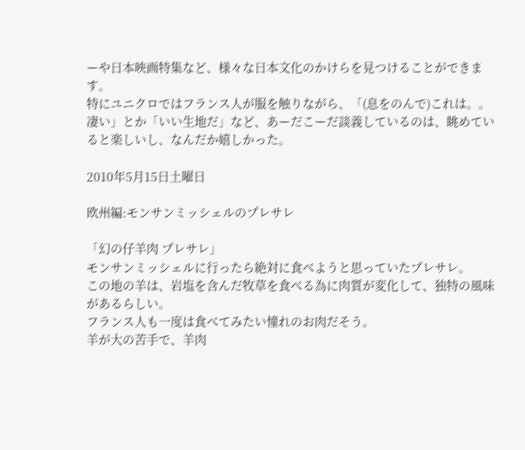ーや日本映画特集など、様々な日本文化のかけらを見つけることができます。
特にユニクロではフランス人が服を触りながら、「(息をのんで)これは。。凄い」とか「いい生地だ」など、あーだこーだ談義しているのは、眺めていると楽しいし、なんだか嬉しかった。

2010年5月15日土曜日

欧州編:モンサンミッシェルのプレサレ

「幻の仔羊肉 プレサレ」
モンサンミッシェルに行ったら絶対に食べようと思っていたプレサレ。
この地の羊は、岩塩を含んだ牧草を食べる為に肉質が変化して、独特の風味があるらしい。
フランス人も一度は食べてみたい憧れのお肉だそう。
羊が大の苦手で、羊肉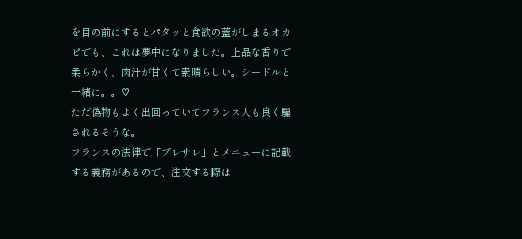を目の前にするとパタッと食欲の蓋がしまるオカピでも、これは夢中になりました。上品な香りで柔らかく、肉汁が甘くて素晴らしい。シードルと一緒に。。♡
ただ偽物もよく出回っていてフランス人も良く騙されるそうな。
フランスの法律で「プレサレ」とメニューに記載する義務があるので、注文する際は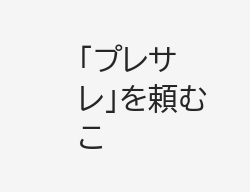「プレサレ」を頼むこ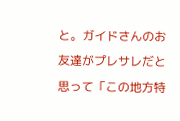と。ガイドさんのお友達がプレサレだと思って「この地方特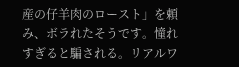産の仔羊肉のロースト」を頼み、ボラれたそうです。憧れすぎると騙される。リアルワ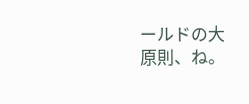ールドの大原則、ね。